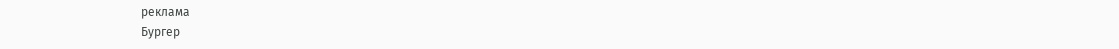реклама
Бургер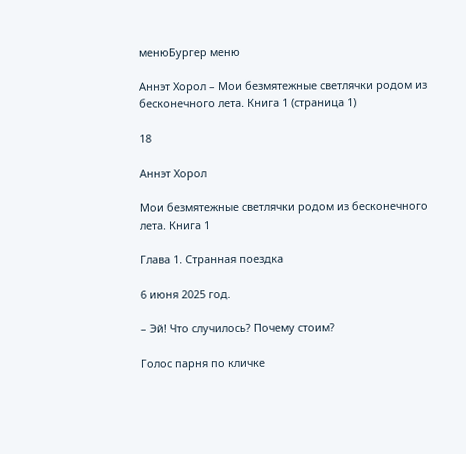менюБургер меню

Аннэт Хорол – Мои безмятежные светлячки родом из бесконечного лета. Книга 1 (страница 1)

18

Аннэт Хорол

Мои безмятежные светлячки родом из бесконечного лета. Книга 1

Глава 1. Странная поездка

6 июня 2025 год.

– Эй! Что случилось? Почему стоим?

Голос парня по кличке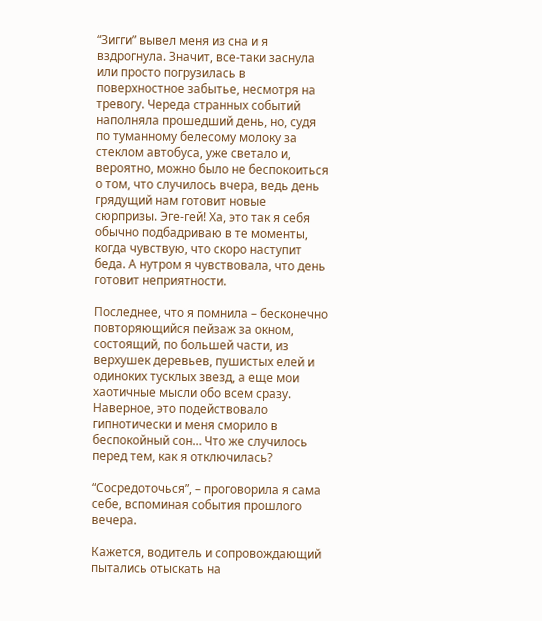“Зигги” вывел меня из сна и я вздрогнула. Значит, все-таки заснула или просто погрузилась в поверхностное забытье, несмотря на тревогу. Череда странных событий наполняла прошедший день, но, судя по туманному белесому молоку за стеклом автобуса, уже светало и, вероятно, можно было не беспокоиться о том, что случилось вчера, ведь день грядущий нам готовит новые сюрпризы. Эге-гей! Ха, это так я себя обычно подбадриваю в те моменты, когда чувствую, что скоро наступит беда. А нутром я чувствовала, что день готовит неприятности.

Последнее, что я помнила – бесконечно повторяющийся пейзаж за окном, состоящий, по большей части, из верхушек деревьев, пушистых елей и одиноких тусклых звезд, а еще мои хаотичные мысли обо всем сразу. Наверное, это подействовало гипнотически и меня сморило в беспокойный сон… Что же случилось перед тем, как я отключилась?

“Сосредоточься”, – проговорила я сама себе, вспоминая события прошлого вечера.

Кажется, водитель и сопровождающий пытались отыскать на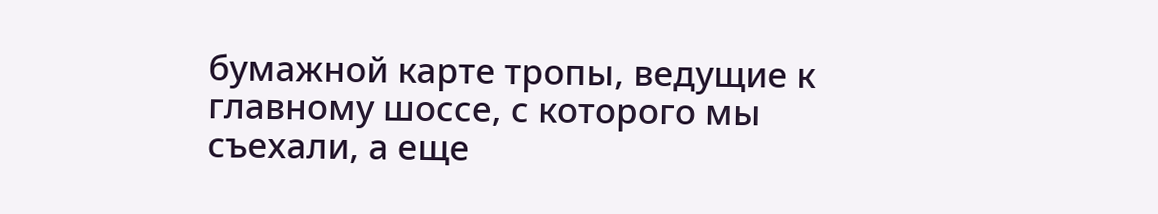бумажной карте тропы, ведущие к главному шоссе, с которого мы съехали, а еще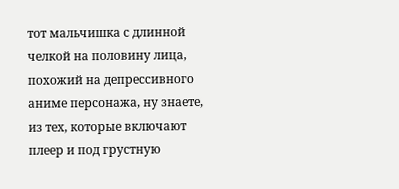тот мальчишка с длинной челкой на половину лица, похожий на депрессивного аниме персонажа, ну знаете, из тех, которые включают плеер и под грустную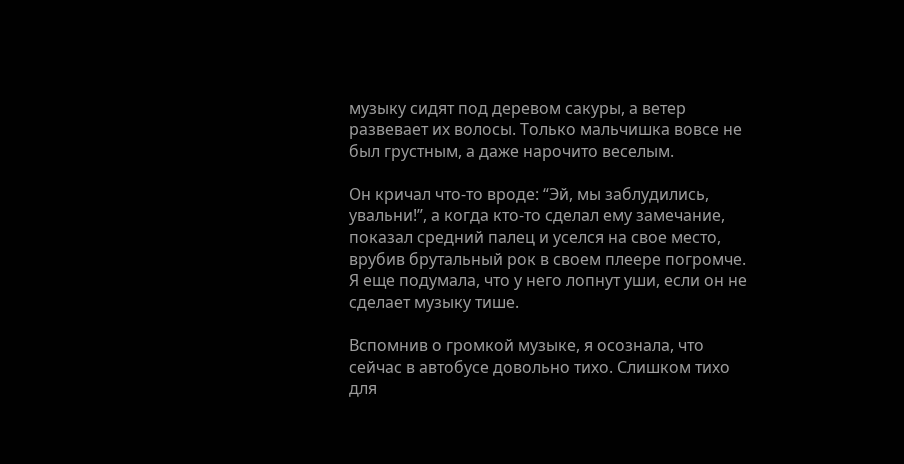музыку сидят под деревом сакуры, а ветер развевает их волосы. Только мальчишка вовсе не был грустным, а даже нарочито веселым.

Он кричал что-то вроде: “Эй, мы заблудились, увальни!”, а когда кто-то сделал ему замечание, показал средний палец и уселся на свое место, врубив брутальный рок в своем плеере погромче. Я еще подумала, что у него лопнут уши, если он не сделает музыку тише.

Вспомнив о громкой музыке, я осознала, что сейчас в автобусе довольно тихо. Слишком тихо для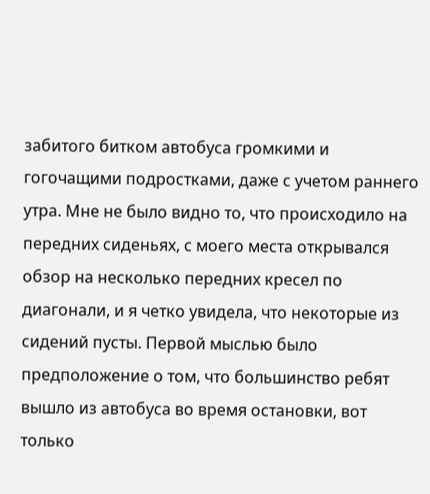забитого битком автобуса громкими и гогочащими подростками, даже с учетом раннего утра. Мне не было видно то, что происходило на передних сиденьях, с моего места открывался обзор на несколько передних кресел по диагонали, и я четко увидела, что некоторые из сидений пусты. Первой мыслью было предположение о том, что большинство ребят вышло из автобуса во время остановки, вот только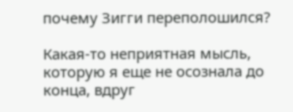почему Зигги переполошился?

Какая-то неприятная мысль, которую я еще не осознала до конца, вдруг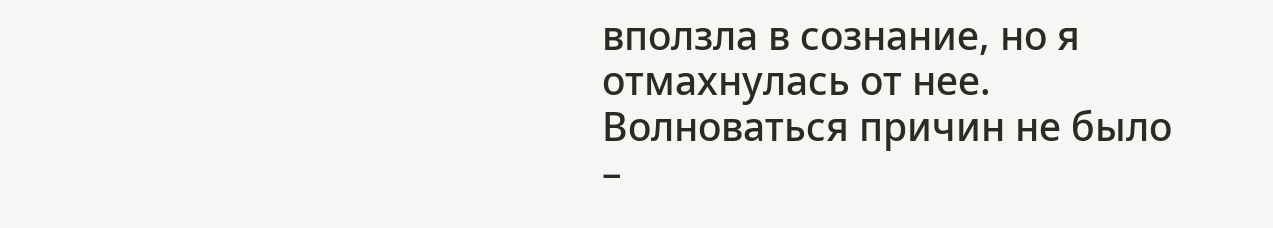вползла в сознание, но я отмахнулась от нее. Волноваться причин не было –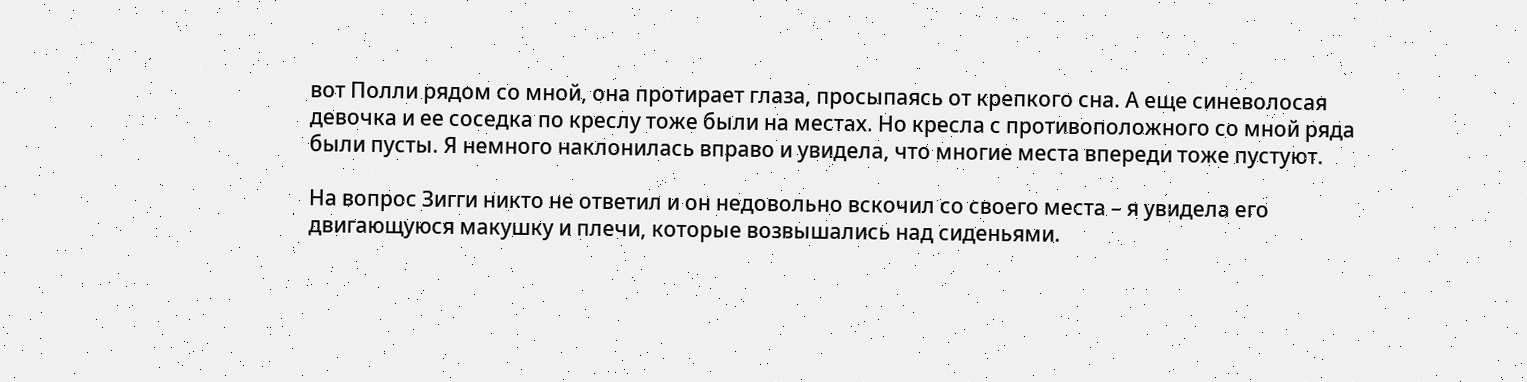вот Полли рядом со мной, она протирает глаза, просыпаясь от крепкого сна. А еще синеволосая девочка и ее соседка по креслу тоже были на местах. Но кресла с противоположного со мной ряда были пусты. Я немного наклонилась вправо и увидела, что многие места впереди тоже пустуют.

На вопрос Зигги никто не ответил и он недовольно вскочил со своего места – я увидела его двигающуюся макушку и плечи, которые возвышались над сиденьями.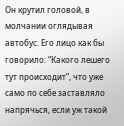Он крутил головой, в молчании оглядывая автобус. Его лицо как бы говорило: “Какого лешего тут происходит”, что уже само по себе заставляло напрячься, если уж такой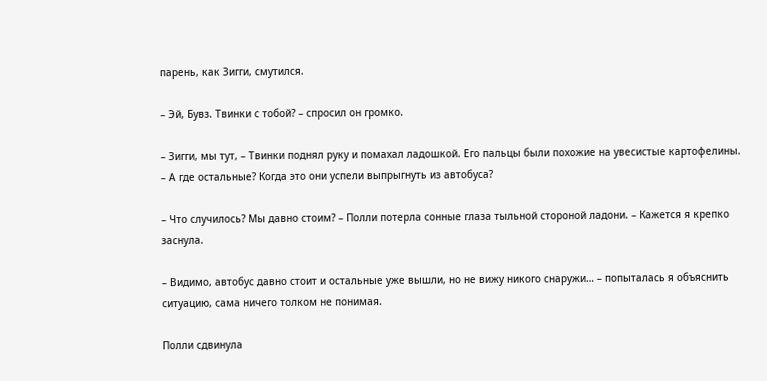парень, как Зигги, смутился.

– Эй, Бувз. Твинки с тобой? – спросил он громко.

– Зигги, мы тут, – Твинки поднял руку и помахал ладошкой. Его пальцы были похожие на увесистые картофелины. – А где остальные? Когда это они успели выпрыгнуть из автобуса?

– Что случилось? Мы давно стоим? – Полли потерла сонные глаза тыльной стороной ладони. – Кажется я крепко заснула.

– Видимо, автобус давно стоит и остальные уже вышли, но не вижу никого снаружи… – попыталась я объяснить ситуацию, сама ничего толком не понимая.

Полли сдвинула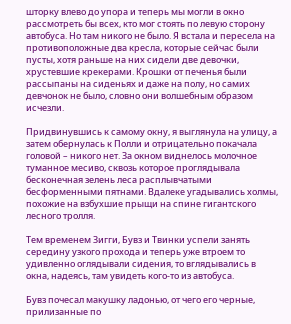шторку влево до упора и теперь мы могли в окно рассмотреть бы всех, кто мог стоять по левую сторону автобуса. Но там никого не было. Я встала и пересела на противоположные два кресла, которые сейчас были пусты, хотя раньше на них сидели две девочки, хрустевшие крекерами. Крошки от печенья были рассыпаны на сиденьях и даже на полу, но самих девчонок не было, словно они волшебным образом исчезли.

Придвинувшись к самому окну, я выглянула на улицу, а затем обернулась к Полли и отрицательно покачала головой – никого нет. За окном виднелось молочное туманное месиво, сквозь которое проглядывала бесконечная зелень леса расплывчатыми бесформенными пятнами. Вдалеке угадывались холмы, похожие на взбухшие прыщи на спине гигантского лесного тролля.

Тем временем Зигги, Бувз и Твинки успели занять середину узкого прохода и теперь уже втроем то удивленно оглядывали сидения, то вглядывались в окна, надеясь, там увидеть кого-то из автобуса.

Бувз почесал макушку ладонью, от чего его черные, прилизанные по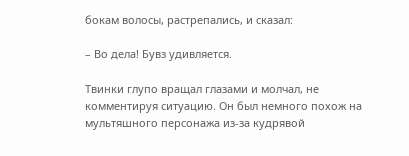бокам волосы, растрепались, и сказал:

– Во дела! Бувз удивляется.

Твинки глупо вращал глазами и молчал, не комментируя ситуацию. Он был немного похож на мультяшного персонажа из-за кудрявой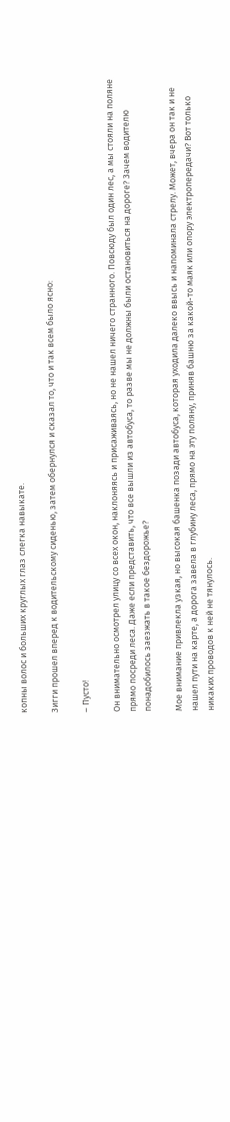копны волос и больших круглых глаз слегка навыкате.

Зигги прошел вперед к водительскому сиденью, затем обернулся и сказал то, что и так всем было ясно:

– Пусто!

Он внимательно осмотрел улицу со всех окон, наклоняясь и присаживаясь, но не нашел ничего странного. Повсюду был один лес, а мы стояли на поляне прямо посреди леса. Даже если представить, что все вышли из автобуса, то разве мы не должны были остановиться на дороге? Зачем водителю понадобилось заезжать в такое бездорожье?

Мое внимание привлекла узкая, но высокая башенка позади автобуса, которая уходила далеко ввысь и напоминала стрелу. Может, вчера он так и не нашел пути на карте, а дорога завела в глубину леса, прямо на эту поляну, приняв башню за какой-то маяк или опору электропередачи? Вот только никаких проводов к ней не тянулось.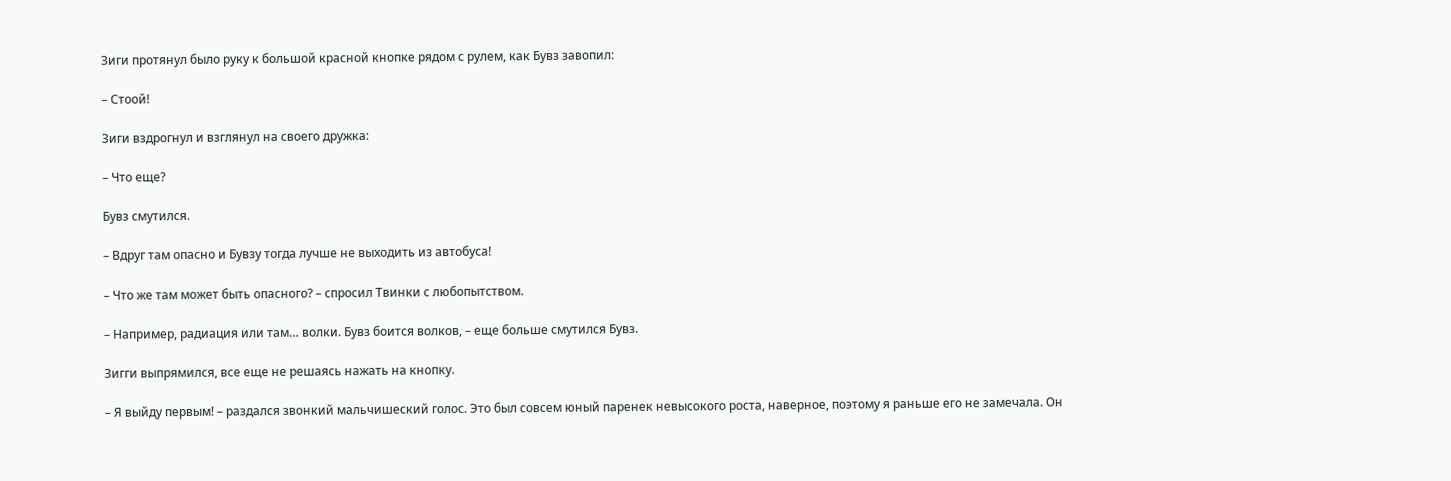Зиги протянул было руку к большой красной кнопке рядом с рулем, как Бувз завопил:

– Стоой!

Зиги вздрогнул и взглянул на своего дружка:

– Что еще?

Бувз смутился.

– Вдруг там опасно и Бувзу тогда лучше не выходить из автобуса!

– Что же там может быть опасного? – спросил Твинки с любопытством.

– Например, радиация или там… волки. Бувз боится волков, – еще больше смутился Бувз.

Зигги выпрямился, все еще не решаясь нажать на кнопку.

– Я выйду первым! – раздался звонкий мальчишеский голос. Это был совсем юный паренек невысокого роста, наверное, поэтому я раньше его не замечала. Он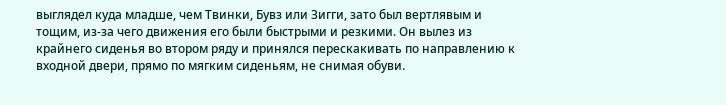выглядел куда младше, чем Твинки, Бувз или Зигги, зато был вертлявым и тощим, из-за чего движения его были быстрыми и резкими. Он вылез из крайнего сиденья во втором ряду и принялся перескакивать по направлению к входной двери, прямо по мягким сиденьям, не снимая обуви.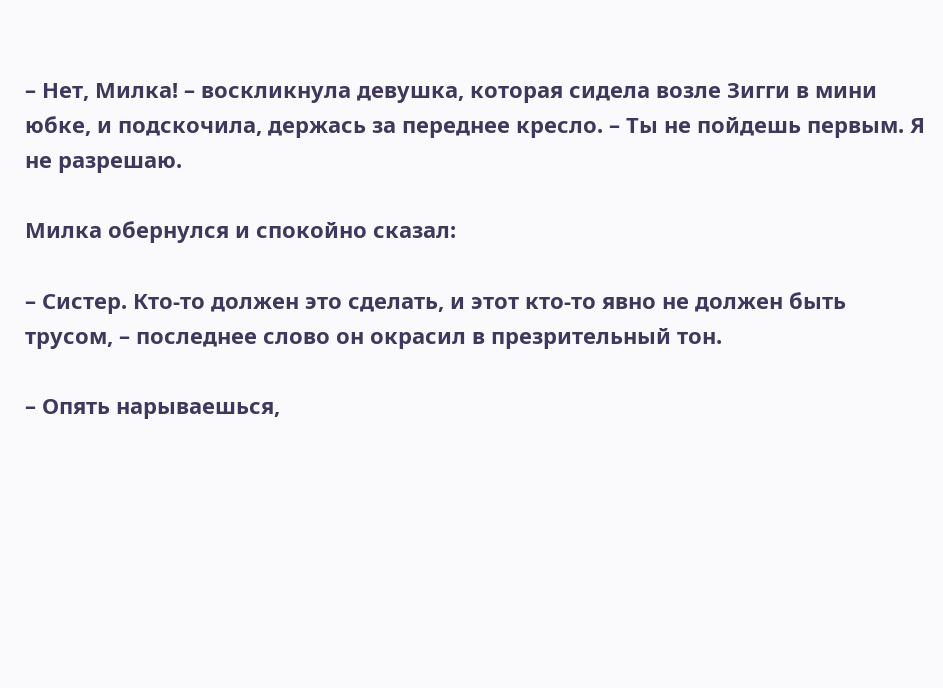– Нет, Милка! – воскликнула девушка, которая сидела возле Зигги в мини юбке, и подскочила, держась за переднее кресло. – Ты не пойдешь первым. Я не разрешаю.

Милка обернулся и спокойно сказал:

– Систер. Кто-то должен это сделать, и этот кто-то явно не должен быть трусом, – последнее слово он окрасил в презрительный тон.

– Опять нарываешься,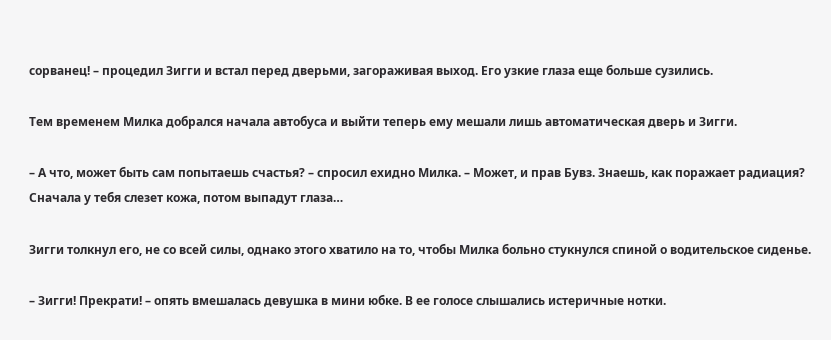сорванец! – процедил Зигги и встал перед дверьми, загораживая выход. Его узкие глаза еще больше сузились.

Тем временем Милка добрался начала автобуса и выйти теперь ему мешали лишь автоматическая дверь и Зигги.

– А что, может быть сам попытаешь счастья? – спросил ехидно Милка. – Может, и прав Бувз. Знаешь, как поражает радиация? Сначала у тебя слезет кожа, потом выпадут глаза…

Зигги толкнул его, не со всей силы, однако этого хватило на то, чтобы Милка больно стукнулся спиной о водительское сиденье.

– Зигги! Прекрати! – опять вмешалась девушка в мини юбке. В ее голосе слышались истеричные нотки.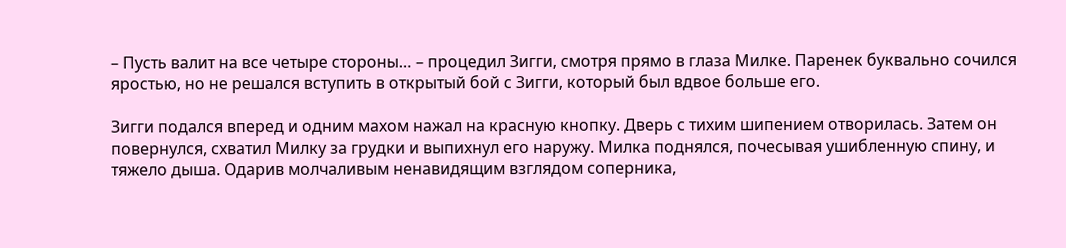– Пусть валит на все четыре стороны… – процедил Зигги, смотря прямо в глаза Милке. Паренек буквально сочился яростью, но не решался вступить в открытый бой с Зигги, который был вдвое больше его.

Зигги подался вперед и одним махом нажал на красную кнопку. Дверь с тихим шипением отворилась. Затем он повернулся, схватил Милку за грудки и выпихнул его наружу. Милка поднялся, почесывая ушибленную спину, и тяжело дыша. Одарив молчаливым ненавидящим взглядом соперника,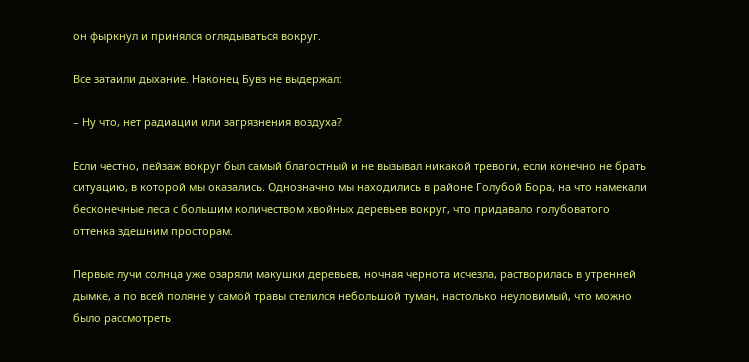он фыркнул и принялся оглядываться вокруг.

Все затаили дыхание. Наконец Бувз не выдержал:

– Ну что, нет радиации или загрязнения воздуха?

Если честно, пейзаж вокруг был самый благостный и не вызывал никакой тревоги, если конечно не брать ситуацию, в которой мы оказались. Однозначно мы находились в районе Голубой Бора, на что намекали бесконечные леса с большим количеством хвойных деревьев вокруг, что придавало голубоватого оттенка здешним просторам.

Первые лучи солнца уже озаряли макушки деревьев, ночная чернота исчезла, растворилась в утренней дымке, а по всей поляне у самой травы стелился небольшой туман, настолько неуловимый, что можно было рассмотреть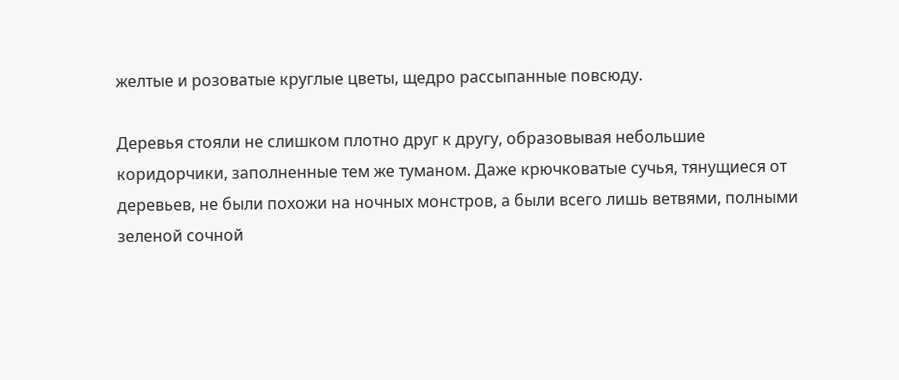желтые и розоватые круглые цветы, щедро рассыпанные повсюду.

Деревья стояли не слишком плотно друг к другу, образовывая небольшие коридорчики, заполненные тем же туманом. Даже крючковатые сучья, тянущиеся от деревьев, не были похожи на ночных монстров, а были всего лишь ветвями, полными зеленой сочной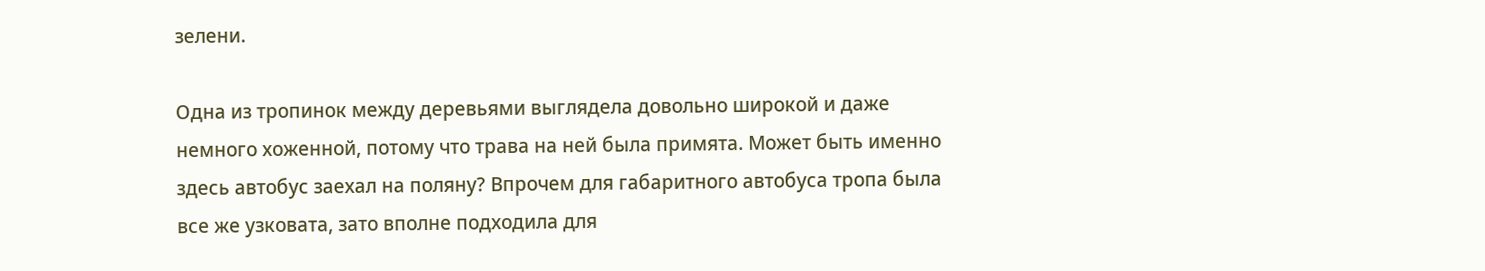зелени.

Одна из тропинок между деревьями выглядела довольно широкой и даже немного хоженной, потому что трава на ней была примята. Может быть именно здесь автобус заехал на поляну? Впрочем для габаритного автобуса тропа была все же узковата, зато вполне подходила для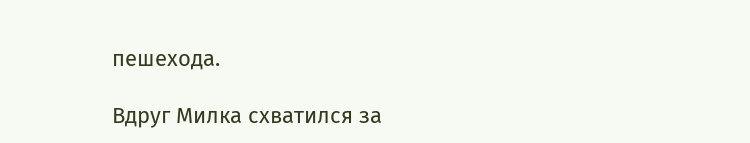пешехода.

Вдруг Милка схватился за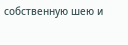собственную шею и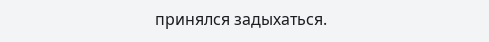принялся задыхаться.